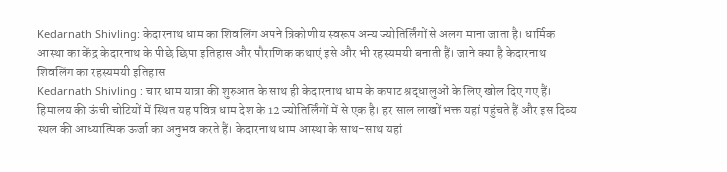Kedarnath Shivling: केदारनाथ धाम का शिवलिंग अपने त्रिकोणीय स्वरूप अन्य ज्योतिर्लिंगों से अलग माना जाता है। धार्मिक आस्था का केंद्र केदारनाथ के पीछे छिपा इतिहास और पौराणिक कथाएं इसे और भी रहस्यमयी बनाती हैं। जाने क्या है केदारनाथ शिवलिंग का रहस्यमयी इतिहास
Kedarnath Shivling : चार धाम यात्रा की शुरुआत के साथ ही केदारनाथ धाम के कपाट श्रद्धालुओं के लिए खोल दिए गए हैं। हिमालय की ऊंची चोटियों में स्थित यह पवित्र धाम देश के 12 ज्योतिर्लिंगों में से एक है। हर साल लाखों भक्त यहां पहुंचते हैं और इस दिव्य स्थल की आध्यात्मिक ऊर्जा का अनुभव करते हैं। केदारनाथ धाम आस्था के साथ-साथ यहां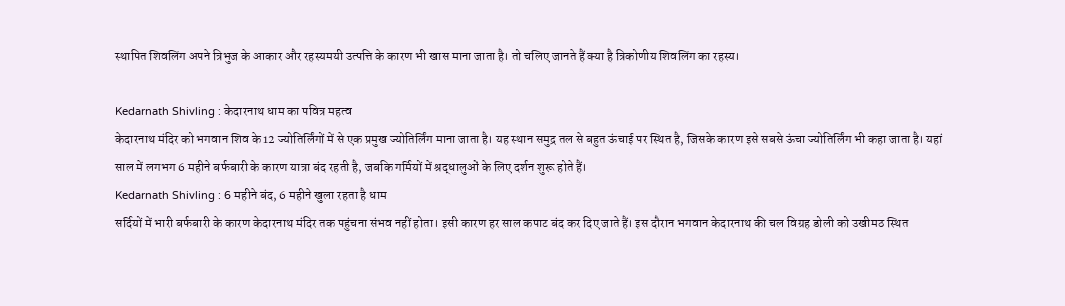स्थापित शिवलिंग अपने त्रिभुज के आकार और रहस्यमयी उत्पत्ति के कारण भी खास माना जाता है। तो चलिए जानते हैं क्या है त्रिकोणीय शिवलिंग का रहस्य।

Kedarnath Shivling : केदारनाथ धाम का पवित्र महत्व
केदारनाथ मंदिर को भगवान शिव के 12 ज्योतिर्लिंगों में से एक प्रमुख ज्योतिर्लिंग माना जाता है। यह स्थान समुद्र तल से बहुत ऊंचाई पर स्थित है, जिसके कारण इसे सबसे ऊंचा ज्योतिर्लिंग भी कहा जाता है। यहां साल में लगभग 6 महीने बर्फबारी के कारण यात्रा बंद रहती है, जबकि गर्मियों में श्रद्धालुओं के लिए दर्शन शुरू होते हैं।
Kedarnath Shivling : 6 महीने बंद, 6 महीने खुला रहता है धाम
सर्दियों में भारी बर्फबारी के कारण केदारनाथ मंदिर तक पहुंचना संभव नहीं होता। इसी कारण हर साल कपाट बंद कर दिए जाते हैं। इस दौरान भगवान केदारनाथ की चल विग्रह डोली को उखीमठ स्थित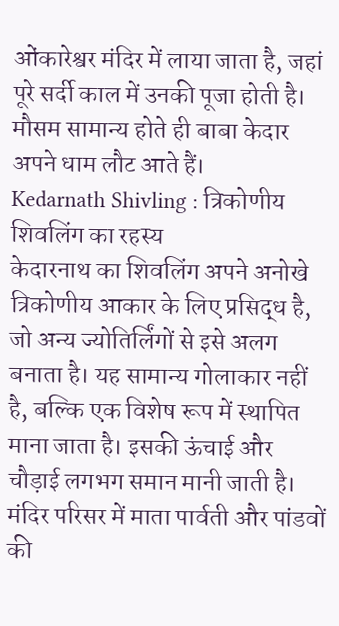ओंकारेश्वर मंदिर में लाया जाता है, जहां पूरे सर्दी काल में उनकी पूजा होती है। मौसम सामान्य होते ही बाबा केदार अपने धाम लौट आते हैं।
Kedarnath Shivling : त्रिकोणीय शिवलिंग का रहस्य
केदारनाथ का शिवलिंग अपने अनोखे त्रिकोणीय आकार के लिए प्रसिद्ध है, जो अन्य ज्योतिर्लिंगों से इसे अलग बनाता है। यह सामान्य गोलाकार नहीं है, बल्कि एक विशेष रूप में स्थापित माना जाता है। इसकी ऊंचाई और चौड़ाई लगभग समान मानी जाती है। मंदिर परिसर में माता पार्वती और पांडवों की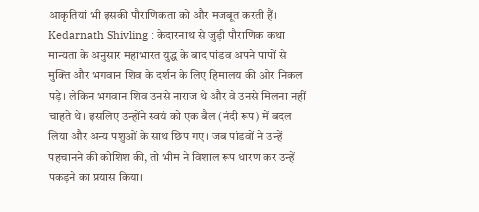आकृतियां भी इसकी पौराणिकता को और मजबूत करती हैं।
Kedarnath Shivling : केदारनाथ से जुड़ी पौराणिक कथा
मान्यता के अनुसार महाभारत युद्ध के बाद पांडव अपने पापों से मुक्ति और भगवान शिव के दर्शन के लिए हिमालय की ओर निकल पड़े। लेकिन भगवान शिव उनसे नाराज थे और वे उनसे मिलना नहीं चाहते थे। इसलिए उन्होंने स्वयं को एक बैल (नंदी रूप) में बदल लिया और अन्य पशुओं के साथ छिप गए। जब पांडवों ने उन्हें पहचानने की कोशिश की, तो भीम ने विशाल रूप धारण कर उन्हें पकड़ने का प्रयास किया।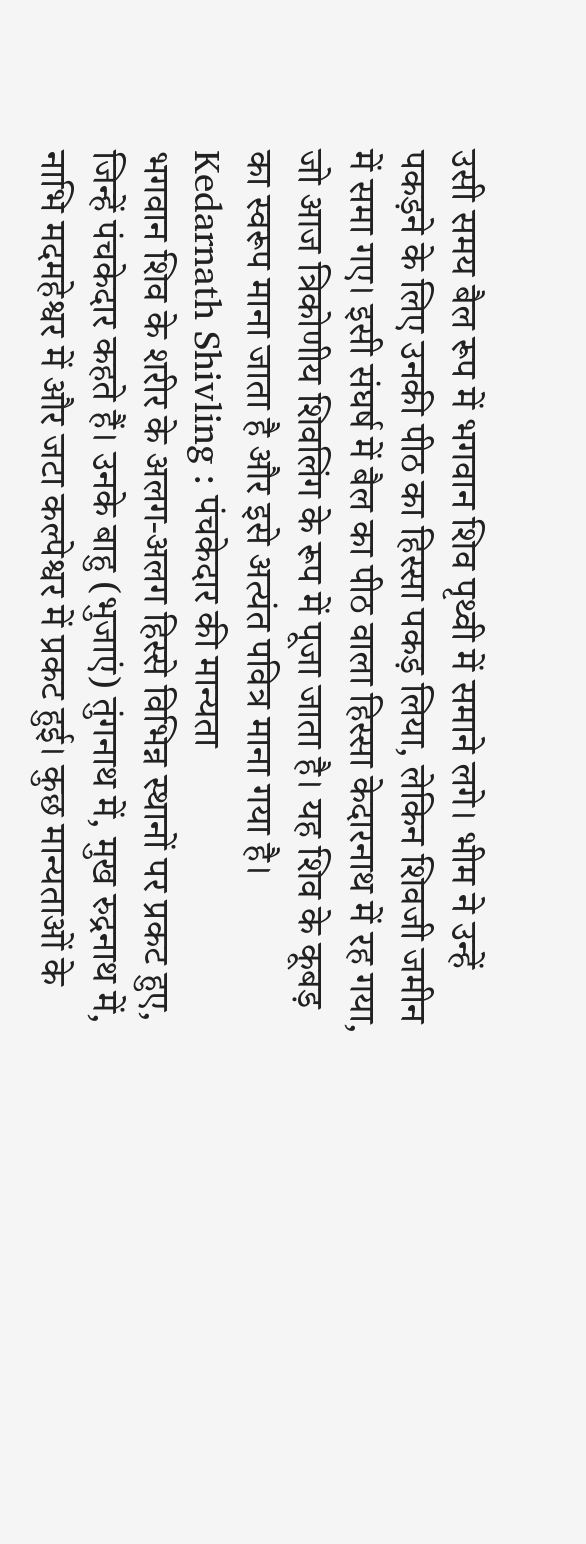उसी समय बैल रूप में भगवान शिव पृथ्वी में समाने लगे। भीम ने उन्हें पकड़ने के लिए उनकी पीठ का हिस्सा पकड़ लिया, लेकिन शिवजी जमीन में समा गए। इसी संघर्ष में बैल का पीठ वाला हिस्सा केदारनाथ में रह गया, जो आज त्रिकोणीय शिवलिंग के रूप में पूजा जाता है। यह शिव के कूबड़ का स्वरूप माना जाता है और इसे अत्यंत पवित्र माना गया है।
Kedarnath Shivling : पंचकेदार की मान्यता
भगवान शिव के शरीर के अलग-अलग हिस्से विभिन्न स्थानों पर प्रकट हुए, जिन्हें पंचकेदार कहते हैं। उनके बाहु (भुजाएं) तुंगनाथ में, मुख रुद्रनाथ में, नाभि मदमहेश्वर में और जटा कल्पेश्वर में प्रकट हुई। कुछ मान्यताओं के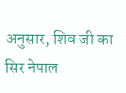अनुसार, शिव जी का सिर नेपाल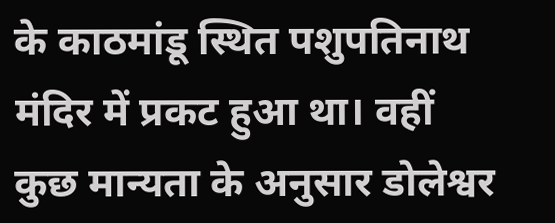के काठमांडू स्थित पशुपतिनाथ मंदिर में प्रकट हुआ था। वहीं कुछ मान्यता के अनुसार डोलेश्वर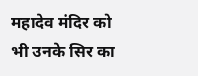महादेव मंदिर को भी उनके सिर का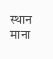स्थान माना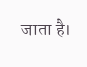जाता है।